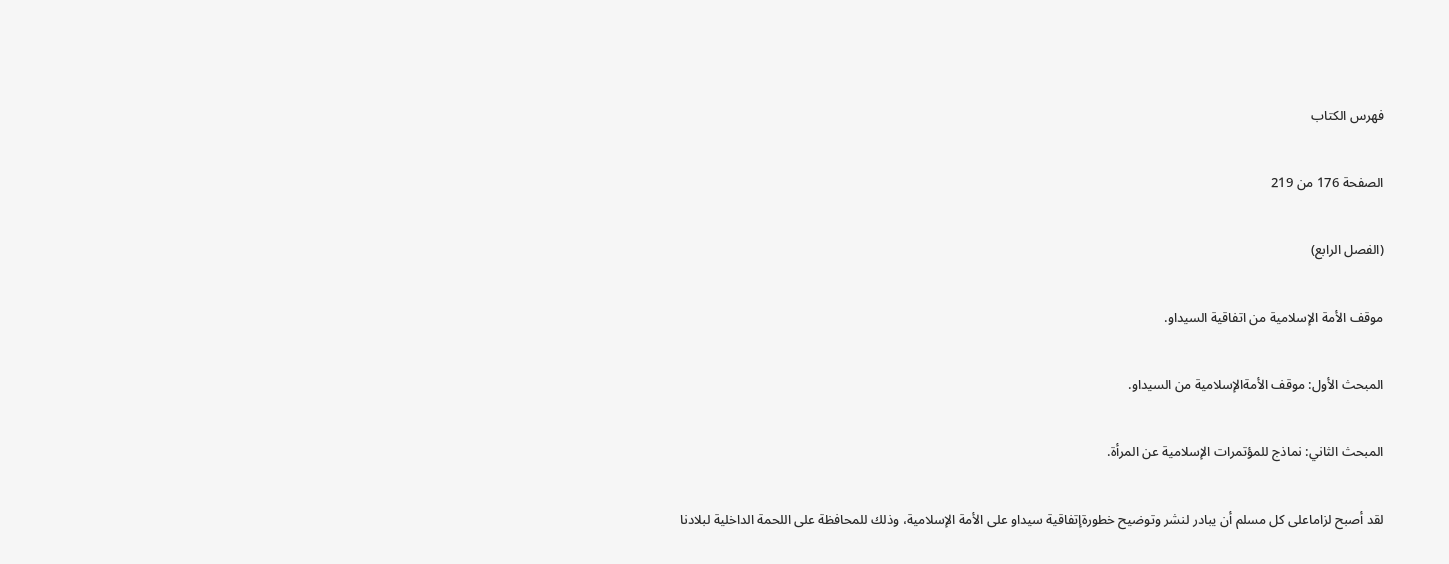فهرس الكتاب

الصفحة 176 من 219

(الفصل الرابع)

موقف الأمة الإسلامية من اتفاقية السيداو.

المبحث الأول: موقف الأمةالإسلامية من السيداو.

المبحث الثاني: نماذج للمؤتمرات الإسلامية عن المرأة.

لقد أصبح لزاماعلى كل مسلم أن يبادر لنشر وتوضيح خطورةإتفاقية سيداو على الأمة الإسلامية، وذلك للمحافظة على اللحمة الداخلية لبلادنا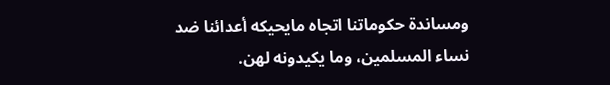ومساندة حكوماتنا اتجاه مايحيكه أعدائنا ضد نساء المسلمين، وما يكيدونه لهن.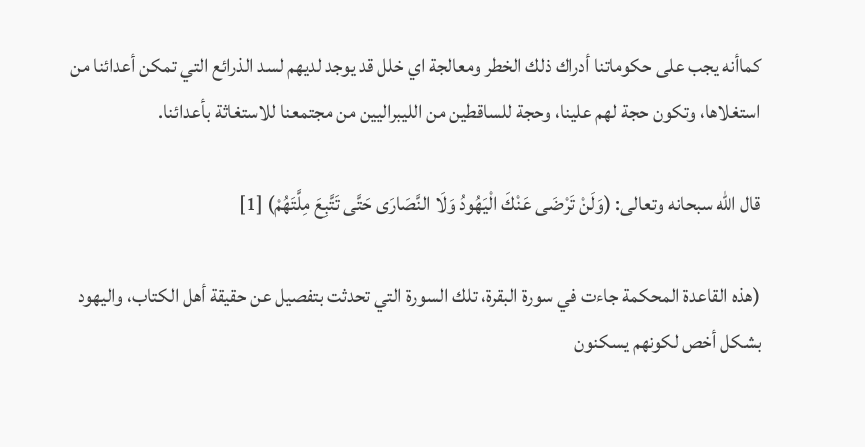كماأنه يجب على حكوماتنا أدراك ذلك الخطر ومعالجة اي خلل قد يوجد لديهم لسد الذرائع التي تمكن أعدائنا من استغلاها، وتكون حجة لهم علينا، وحجة للساقطين من الليبراليين من مجتمعنا للاستغاثة بأعدائنا.

قال الله سبحانه وتعالى: (وَلَنْ تَرْضَى عَنْكَ الْيَهُودُ وَلَا النَّصَارَى حَتَّى تَتَّبِعَ مِلَّتَهُمْ) [1]

(هذه القاعدة المحكمة جاءت في سورة البقرة، تلك السورة التي تحدثت بتفصيل عن حقيقة أهل الكتاب، واليهود بشكل أخص لكونهم يسكنون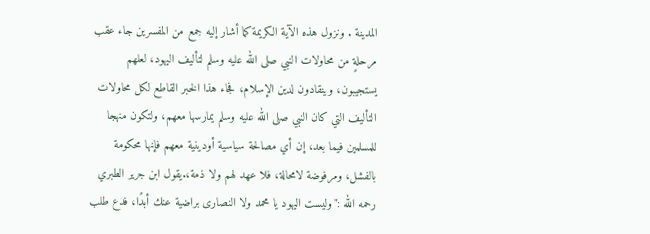المدينة . ونزول هذه الآية الكريمة كما أشار إليه جمع من المفسرين جاء عقب مرحلةٍ من محاولات النبي صلى الله عليه وسلم لتأليف اليهود، لعلهم يستجيبون، وينقادون لدين الإسلام، فجاء هذا الخبر القاطع لكل محاولات التأليف التي كان النبي صلى الله عليه وسلم يمارسها معهم، ولتكون منهجا للمسلمين فيما بعد، إن أي مصالحة سياسية أودينية معهم فإنها محكومة بالفشل، ومرفوضة لامحالة، فلا عهد لهم ولا ذمة،.يقول ابن جرير الطبري رحمه الله :"وليست اليهود يا محمد ولا النصارى براضية عنك أبدًا، فدع طلب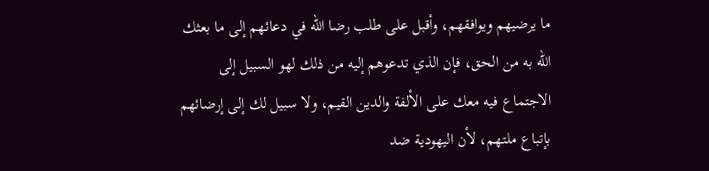ما يرضيهم ويوافقهم، وأقبل على طلب رضا الله في دعائهم إلى ما بعثك الله به من الحق، فإن الذي تدعوهم إليه من ذلك لهو السبيل إلى الاجتماع فيه معك على الألفة والدين القيم، ولا سبيل لك إلى إرضائهم بإتباع ملتهم، لأن اليهودية ضد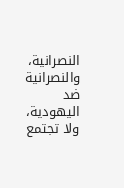النصرانية، والنصرانية ضد اليهودية، ولا تجتمع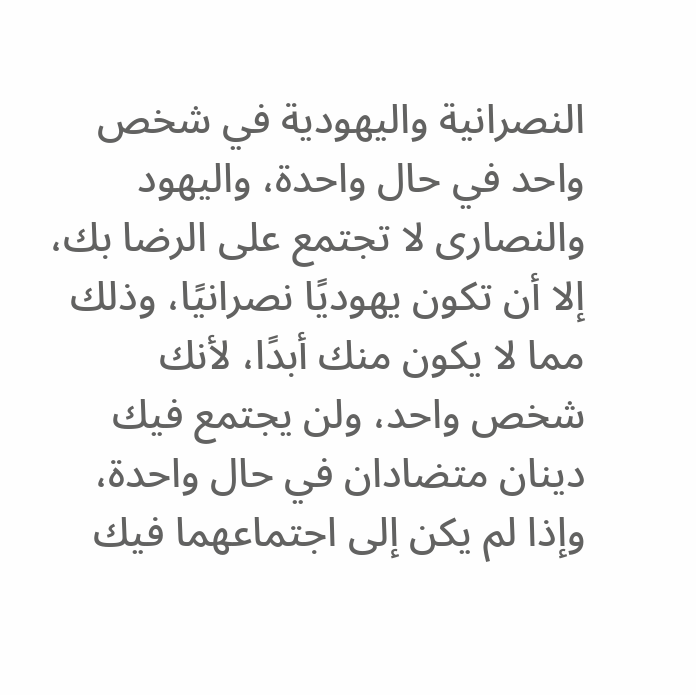النصرانية واليهودية في شخص واحد في حال واحدة، واليهود والنصارى لا تجتمع على الرضا بك، إلا أن تكون يهوديًا نصرانيًا، وذلك مما لا يكون منك أبدًا، لأنك شخص واحد، ولن يجتمع فيك دينان متضادان في حال واحدة، وإذا لم يكن إلى اجتماعهما فيك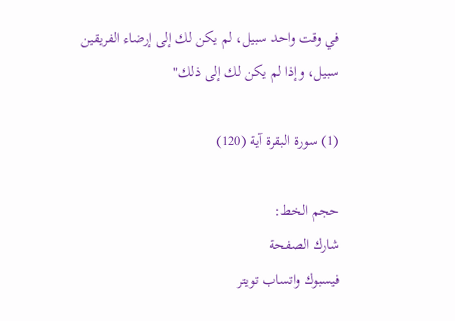في وقت واحد سبيل، لم يكن لك إلى إرضاء الفريقين سبيل، وإذا لم يكن لك إلى ذلك"

(1) سورة البقرة آية (120)

حجم الخط:
شارك الصفحة
فيسبوك واتساب تويتر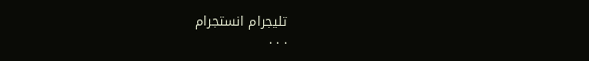تليجرام انستجرام
. . .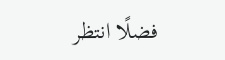فضلًا انتظر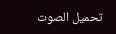تحميل الصوت